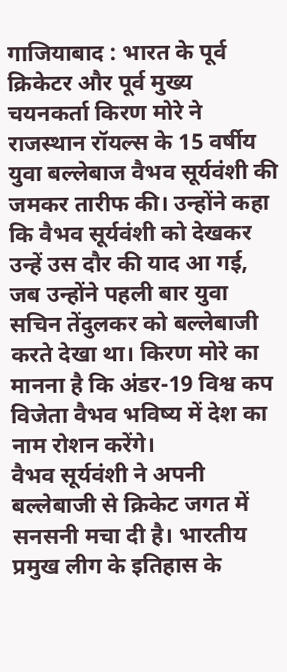गाजियाबाद : भारत के पूर्व क्रिकेटर और पूर्व मुख्य चयनकर्ता किरण मोरे ने राजस्थान रॉयल्स के 15 वर्षीय युवा बल्लेबाज वैभव सूर्यवंशी की जमकर तारीफ की। उन्होंने कहा कि वैभव सूर्यवंशी को देखकर उन्हें उस दौर की याद आ गई, जब उन्होंने पहली बार युवा सचिन तेंदुलकर को बल्लेबाजी करते देखा था। किरण मोरे का मानना है कि अंडर-19 विश्व कप विजेता वैभव भविष्य में देश का नाम रोशन करेंगे।
वैभव सूर्यवंशी ने अपनी बल्लेबाजी से क्रिकेट जगत में सनसनी मचा दी है। भारतीय प्रमुख लीग के इतिहास के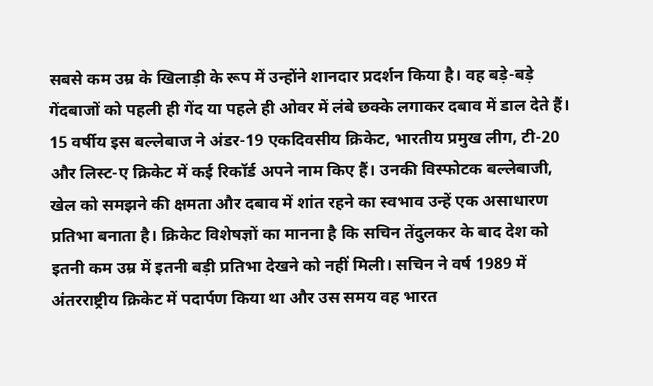सबसे कम उम्र के खिलाड़ी के रूप में उन्होंने शानदार प्रदर्शन किया है। वह बड़े-बड़े गेंदबाजों को पहली ही गेंद या पहले ही ओवर में लंबे छक्के लगाकर दबाव में डाल देते हैं।
15 वर्षीय इस बल्लेबाज ने अंडर-19 एकदिवसीय क्रिकेट, भारतीय प्रमुख लीग, टी-20 और लिस्ट-ए क्रिकेट में कई रिकॉर्ड अपने नाम किए हैं। उनकी विस्फोटक बल्लेबाजी, खेल को समझने की क्षमता और दबाव में शांत रहने का स्वभाव उन्हें एक असाधारण प्रतिभा बनाता है। क्रिकेट विशेषज्ञों का मानना है कि सचिन तेंदुलकर के बाद देश को इतनी कम उम्र में इतनी बड़ी प्रतिभा देखने को नहीं मिली। सचिन ने वर्ष 1989 में अंतरराष्ट्रीय क्रिकेट में पदार्पण किया था और उस समय वह भारत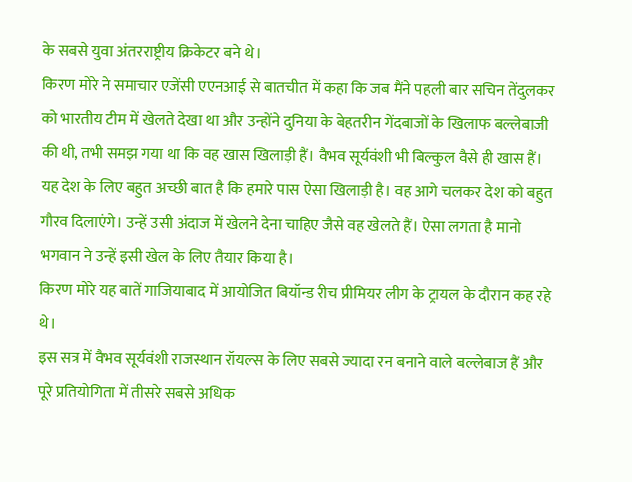के सबसे युवा अंतरराष्ट्रीय क्रिकेटर बने थे।
किरण मोरे ने समाचार एजेंसी एएनआई से बातचीत में कहा कि जब मैंने पहली बार सचिन तेंदुलकर को भारतीय टीम में खेलते देखा था और उन्होंने दुनिया के बेहतरीन गेंदबाजों के खिलाफ बल्लेबाजी की थी, तभी समझ गया था कि वह खास खिलाड़ी हैं। वैभव सूर्यवंशी भी बिल्कुल वैसे ही खास हैं। यह देश के लिए बहुत अच्छी बात है कि हमारे पास ऐसा खिलाड़ी है। वह आगे चलकर देश को बहुत गौरव दिलाएंगे। उन्हें उसी अंदाज में खेलने देना चाहिए जैसे वह खेलते हैं। ऐसा लगता है मानो भगवान ने उन्हें इसी खेल के लिए तैयार किया है।
किरण मोरे यह बातें गाजियाबाद में आयोजित बियॉन्ड रीच प्रीमियर लीग के ट्रायल के दौरान कह रहे थे।
इस सत्र में वैभव सूर्यवंशी राजस्थान रॉयल्स के लिए सबसे ज्यादा रन बनाने वाले बल्लेबाज हैं और पूरे प्रतियोगिता में तीसरे सबसे अधिक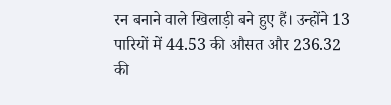रन बनाने वाले खिलाड़ी बने हुए हैं। उन्होंने 13 पारियों में 44.53 की औसत और 236.32 की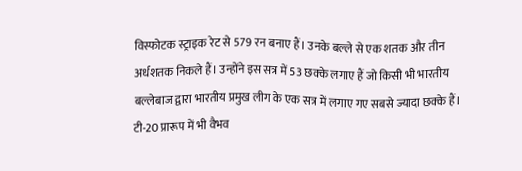विस्फोटक स्ट्राइक रेट से 579 रन बनाए हैं। उनके बल्ले से एक शतक और तीन अर्धशतक निकले हैं। उन्होंने इस सत्र में 53 छक्के लगाए हैं जो किसी भी भारतीय बल्लेबाज द्वारा भारतीय प्रमुख लीग के एक सत्र में लगाए गए सबसे ज्यादा छक्के हैं।
टी-20 प्रारूप में भी वैभव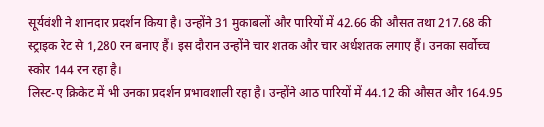सूर्यवंशी ने शानदार प्रदर्शन किया है। उन्होंने 31 मुकाबलों और पारियों में 42.66 की औसत तथा 217.68 की स्ट्राइक रेट से 1,280 रन बनाए हैं। इस दौरान उन्होंने चार शतक और चार अर्धशतक लगाए हैं। उनका सर्वोच्च स्कोर 144 रन रहा है।
लिस्ट-ए क्रिकेट में भी उनका प्रदर्शन प्रभावशाली रहा है। उन्होंने आठ पारियों में 44.12 की औसत और 164.95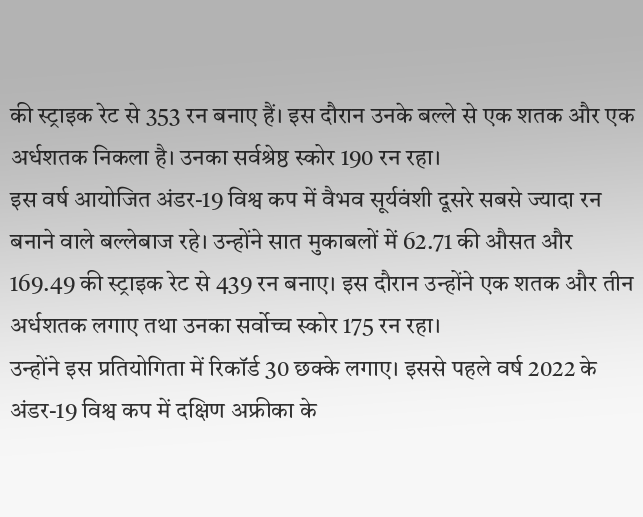की स्ट्राइक रेट से 353 रन बनाए हैं। इस दौरान उनके बल्ले से एक शतक और एक अर्धशतक निकला है। उनका सर्वश्रेष्ठ स्कोर 190 रन रहा।
इस वर्ष आयोजित अंडर-19 विश्व कप में वैभव सूर्यवंशी दूसरे सबसे ज्यादा रन बनाने वाले बल्लेबाज रहे। उन्होंने सात मुकाबलों में 62.71 की औसत और 169.49 की स्ट्राइक रेट से 439 रन बनाए। इस दौरान उन्होंने एक शतक और तीन अर्धशतक लगाए तथा उनका सर्वोच्च स्कोर 175 रन रहा।
उन्होंने इस प्रतियोगिता में रिकॉर्ड 30 छक्के लगाए। इससे पहले वर्ष 2022 के अंडर-19 विश्व कप में दक्षिण अफ्रीका के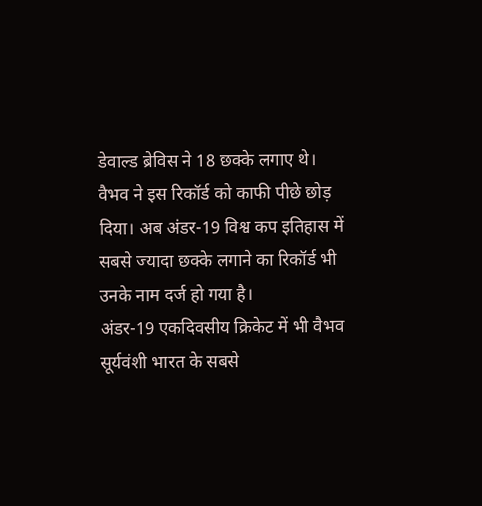डेवाल्ड ब्रेविस ने 18 छक्के लगाए थे। वैभव ने इस रिकॉर्ड को काफी पीछे छोड़ दिया। अब अंडर-19 विश्व कप इतिहास में सबसे ज्यादा छक्के लगाने का रिकॉर्ड भी उनके नाम दर्ज हो गया है।
अंडर-19 एकदिवसीय क्रिकेट में भी वैभव सूर्यवंशी भारत के सबसे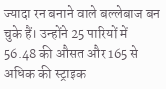ज्यादा रन बनाने वाले बल्लेबाज बन चुके हैं। उन्होंने 25 पारियों में 56.48 की औसत और 165 से अधिक की स्ट्राइक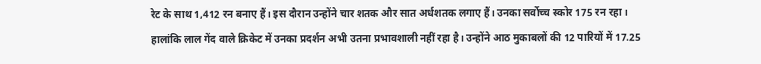रेट के साथ 1,412 रन बनाए हैं। इस दौरान उन्होंने चार शतक और सात अर्धशतक लगाए हैं। उनका सर्वोच्च स्कोर 175 रन रहा।
हालांकि लाल गेंद वाले क्रिकेट में उनका प्रदर्शन अभी उतना प्रभावशाली नहीं रहा है। उन्होंने आठ मुकाबलों की 12 पारियों में 17.25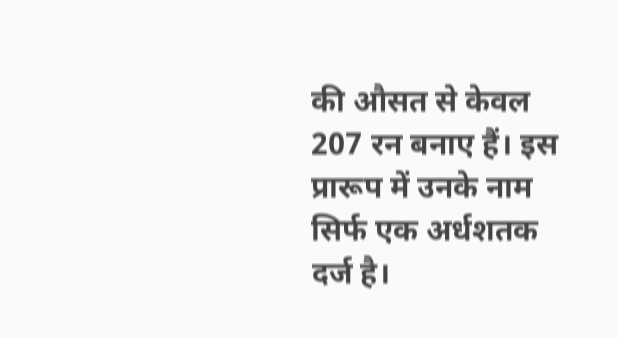की औसत से केवल 207 रन बनाए हैं। इस प्रारूप में उनके नाम सिर्फ एक अर्धशतक दर्ज है।